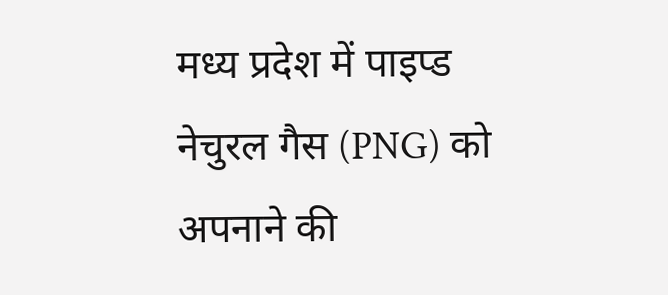मध्य प्रदेश में पाइप्ड नेचुरल गैस (PNG) को अपनाने की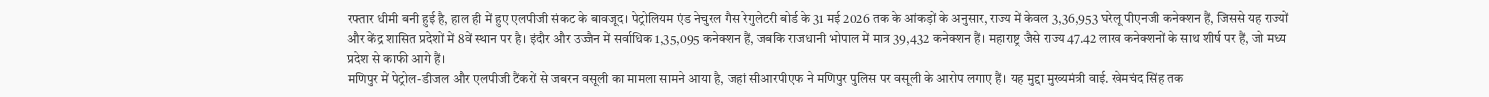रफ्तार धीमी बनी हुई है, हाल ही में हुए एलपीजी संकट के बावजूद। पेट्रोलियम एंड नेचुरल गैस रेगुलेटरी बोर्ड के 31 मई 2026 तक के आंकड़ों के अनुसार, राज्य में केवल 3,36,953 घरेलू पीएनजी कनेक्शन हैं, जिससे यह राज्यों और केंद्र शासित प्रदेशों में 8वें स्थान पर है। इंदौर और उज्जैन में सर्वाधिक 1,35,095 कनेक्शन हैं, जबकि राजधानी भोपाल में मात्र 39,432 कनेक्शन हैं। महाराष्ट्र जैसे राज्य 47.42 लाख कनेक्शनों के साथ शीर्ष पर हैं, जो मध्य प्रदेश से काफी आगे हैं।
मणिपुर में पेट्रोल-डीजल और एलपीजी टैंकरों से जबरन वसूली का मामला सामने आया है, जहां सीआरपीएफ ने मणिपुर पुलिस पर वसूली के आरोप लगाए हैं। यह मुद्दा मुख्यमंत्री वाई. खेमचंद सिंह तक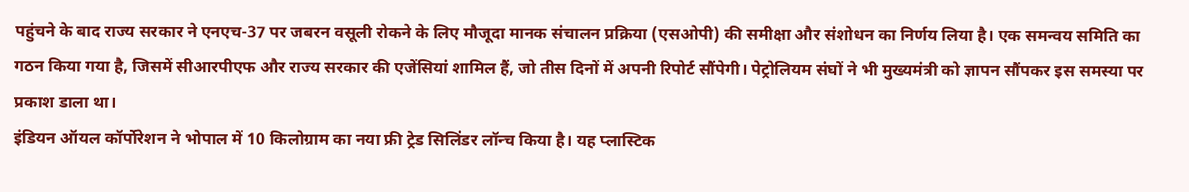पहुंचने के बाद राज्य सरकार ने एनएच-37 पर जबरन वसूली रोकने के लिए मौजूदा मानक संचालन प्रक्रिया (एसओपी) की समीक्षा और संशोधन का निर्णय लिया है। एक समन्वय समिति का गठन किया गया है, जिसमें सीआरपीएफ और राज्य सरकार की एजेंसियां शामिल हैं, जो तीस दिनों में अपनी रिपोर्ट सौंपेगी। पेट्रोलियम संघों ने भी मुख्यमंत्री को ज्ञापन सौंपकर इस समस्या पर प्रकाश डाला था।
इंडियन ऑयल कॉर्पोरेशन ने भोपाल में 10 किलोग्राम का नया फ्री ट्रेड सिलिंडर लॉन्च किया है। यह प्लास्टिक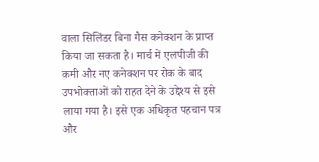वाला सिलिंडर बिना गैस कनेक्शन के प्राप्त किया जा सकता है। मार्च में एलपीजी की कमी और नए कनेक्शन पर रोक के बाद उपभोक्ताओं को राहत देने के उद्देश्य से इसे लाया गया है। इसे एक अधिकृत पहचान पत्र और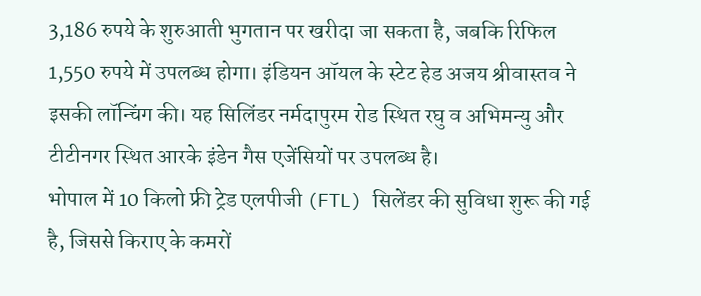3,186 रुपये के शुरुआती भुगतान पर खरीदा जा सकता है, जबकि रिफिल 1,550 रुपये में उपलब्ध होगा। इंडियन ऑयल के स्टेट हेड अजय श्रीवास्तव ने इसकी लॉन्चिंग की। यह सिलिंडर नर्मदापुरम रोड स्थित रघु व अभिमन्यु और टीटीनगर स्थित आरके इंडेन गैस एजेंसियों पर उपलब्ध है।
भोपाल में 10 किलो फ्री ट्रेड एलपीजी (FTL) सिलेंडर की सुविधा शुरू की गई है, जिससे किराए के कमरों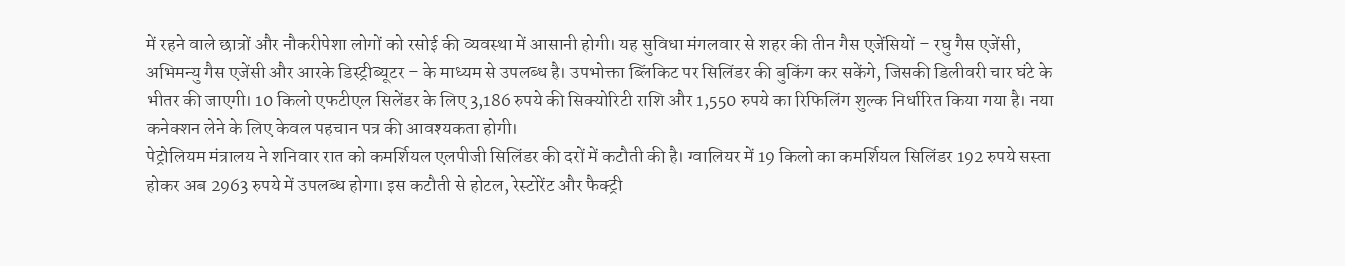में रहने वाले छात्रों और नौकरीपेशा लोगों को रसोई की व्यवस्था में आसानी होगी। यह सुविधा मंगलवार से शहर की तीन गैस एजेंसियों – रघु गैस एजेंसी, अभिमन्यु गैस एजेंसी और आरके डिस्ट्रीब्यूटर – के माध्यम से उपलब्ध है। उपभोक्ता ब्लिंकिट पर सिलिंडर की बुकिंग कर सकेंगे, जिसकी डिलीवरी चार घंटे के भीतर की जाएगी। 10 किलो एफटीएल सिलेंडर के लिए 3,186 रुपये की सिक्योरिटी राशि और 1,550 रुपये का रिफिलिंग शुल्क निर्धारित किया गया है। नया कनेक्शन लेने के लिए केवल पहचान पत्र की आवश्यकता होगी।
पेट्रोलियम मंत्रालय ने शनिवार रात को कमर्शियल एलपीजी सिलिंडर की दरों में कटौती की है। ग्वालियर में 19 किलो का कमर्शियल सिलिंडर 192 रुपये सस्ता होकर अब 2963 रुपये में उपलब्ध होगा। इस कटौती से होटल, रेस्टोरेंट और फैक्ट्री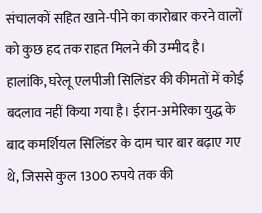संचालकों सहित खाने-पीने का कारोबार करने वालों को कुछ हद तक राहत मिलने की उम्मीद है। हालांकि, घरेलू एलपीजी सिलिंडर की कीमतों में कोई बदलाव नहीं किया गया है। ईरान-अमेरिका युद्ध के बाद कमर्शियल सिलिंडर के दाम चार बार बढ़ाए गए थे, जिससे कुल 1300 रुपये तक की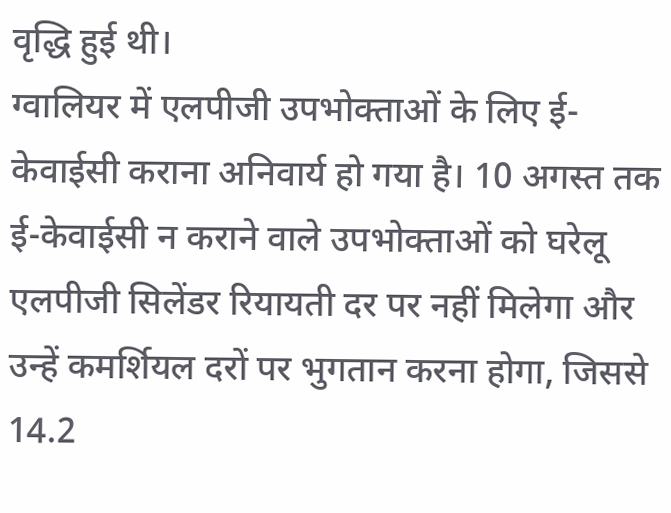वृद्धि हुई थी।
ग्वालियर में एलपीजी उपभोक्ताओं के लिए ई-केवाईसी कराना अनिवार्य हो गया है। 10 अगस्त तक ई-केवाईसी न कराने वाले उपभोक्ताओं को घरेलू एलपीजी सिलेंडर रियायती दर पर नहीं मिलेगा और उन्हें कमर्शियल दरों पर भुगतान करना होगा, जिससे 14.2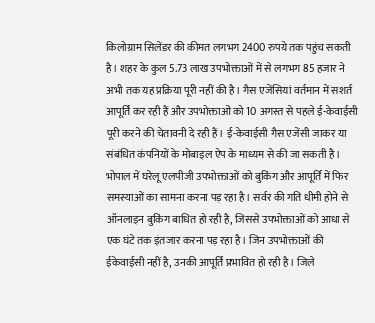किलोग्राम सिलेंडर की कीमत लगभग 2400 रुपये तक पहुंच सकती है। शहर के कुल 5.73 लाख उपभोक्ताओं में से लगभग 85 हजार ने अभी तक यह प्रक्रिया पूरी नहीं की है। गैस एजेंसियां वर्तमान में सशर्त आपूर्ति कर रही हैं और उपभोक्ताओं को 10 अगस्त से पहले ई-केवाईसी पूरी करने की चेतावनी दे रही हैं। ई-केवाईसी गैस एजेंसी जाकर या संबंधित कंपनियों के मोबाइल ऐप के माध्यम से की जा सकती है।
भोपाल में घरेलू एलपीजी उपभोक्ताओं को बुकिंग और आपूर्ति में फिर समस्याओं का सामना करना पड़ रहा है। सर्वर की गति धीमी होने से ऑनलाइन बुकिंग बाधित हो रही है, जिससे उपभोक्ताओं को आधा से एक घंटे तक इंतजार करना पड़ रहा है। जिन उपभोक्ताओं की ईकेवाईसी नहीं है, उनकी आपूर्ति प्रभावित हो रही है। जिले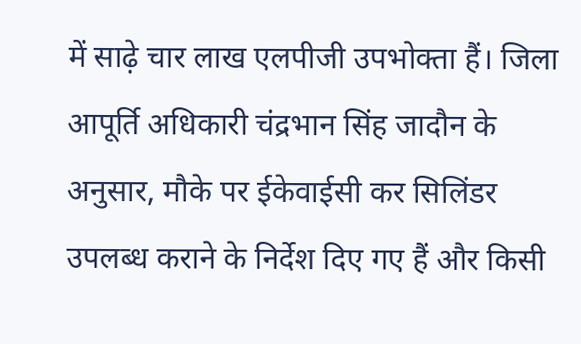में साढ़े चार लाख एलपीजी उपभोक्ता हैं। जिला आपूर्ति अधिकारी चंद्रभान सिंह जादौन के अनुसार, मौके पर ईकेवाईसी कर सिलिंडर उपलब्ध कराने के निर्देश दिए गए हैं और किसी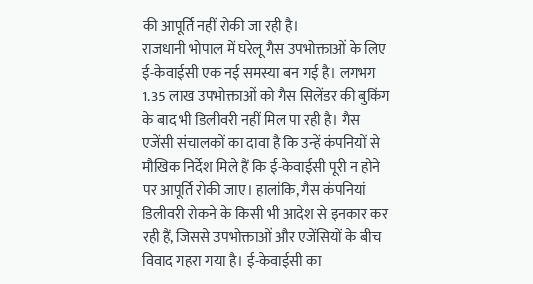की आपूर्ति नहीं रोकी जा रही है।
राजधानी भोपाल में घरेलू गैस उपभोक्ताओं के लिए ई-केवाईसी एक नई समस्या बन गई है। लगभग 1.35 लाख उपभोक्ताओं को गैस सिलेंडर की बुकिंग के बाद भी डिलीवरी नहीं मिल पा रही है। गैस एजेंसी संचालकों का दावा है कि उन्हें कंपनियों से मौखिक निर्देश मिले हैं कि ई-केवाईसी पूरी न होने पर आपूर्ति रोकी जाए। हालांकि, गैस कंपनियां डिलीवरी रोकने के किसी भी आदेश से इनकार कर रही हैं, जिससे उपभोक्ताओं और एजेंसियों के बीच विवाद गहरा गया है। ई-केवाईसी का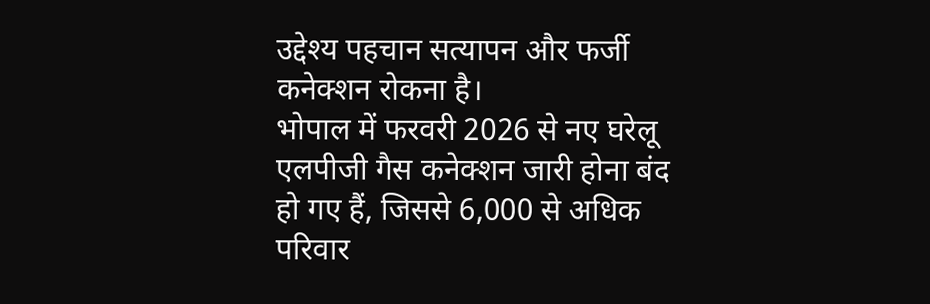उद्देश्य पहचान सत्यापन और फर्जी कनेक्शन रोकना है।
भोपाल में फरवरी 2026 से नए घरेलू एलपीजी गैस कनेक्शन जारी होना बंद हो गए हैं, जिससे 6,000 से अधिक परिवार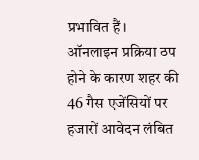प्रभावित हैं। ऑनलाइन प्रक्रिया ठप होने के कारण शहर की 46 गैस एजेंसियों पर हजारों आवेदन लंबित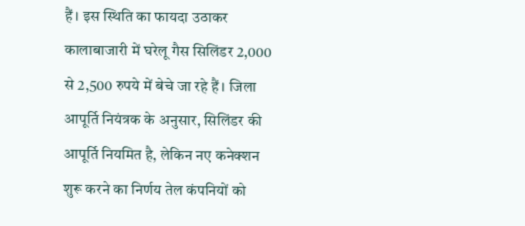हैं। इस स्थिति का फायदा उठाकर कालाबाजारी में घरेलू गैस सिलिंडर 2,000 से 2,500 रुपये में बेचे जा रहे हैं। जिला आपूर्ति नियंत्रक के अनुसार, सिलिंडर की आपूर्ति नियमित है, लेकिन नए कनेक्शन शुरू करने का निर्णय तेल कंपनियों को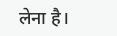लेना है।